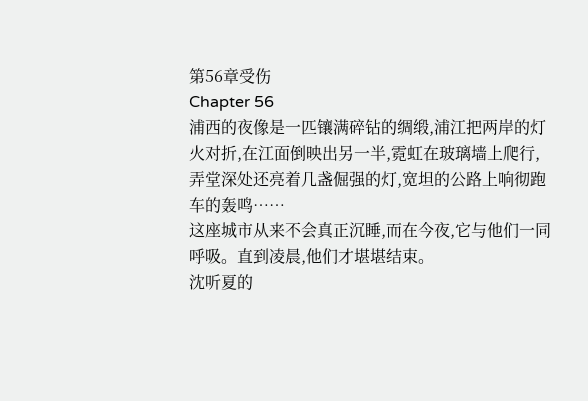第56章受伤
Chapter 56
浦西的夜像是一匹镶满碎钻的绸缎,浦江把两岸的灯火对折,在江面倒映出另一半,霓虹在玻璃墙上爬行,弄堂深处还亮着几盏倔强的灯,宽坦的公路上响彻跑车的轰鸣……
这座城市从来不会真正沉睡,而在今夜,它与他们一同呼吸。直到凌晨,他们才堪堪结束。
沈听夏的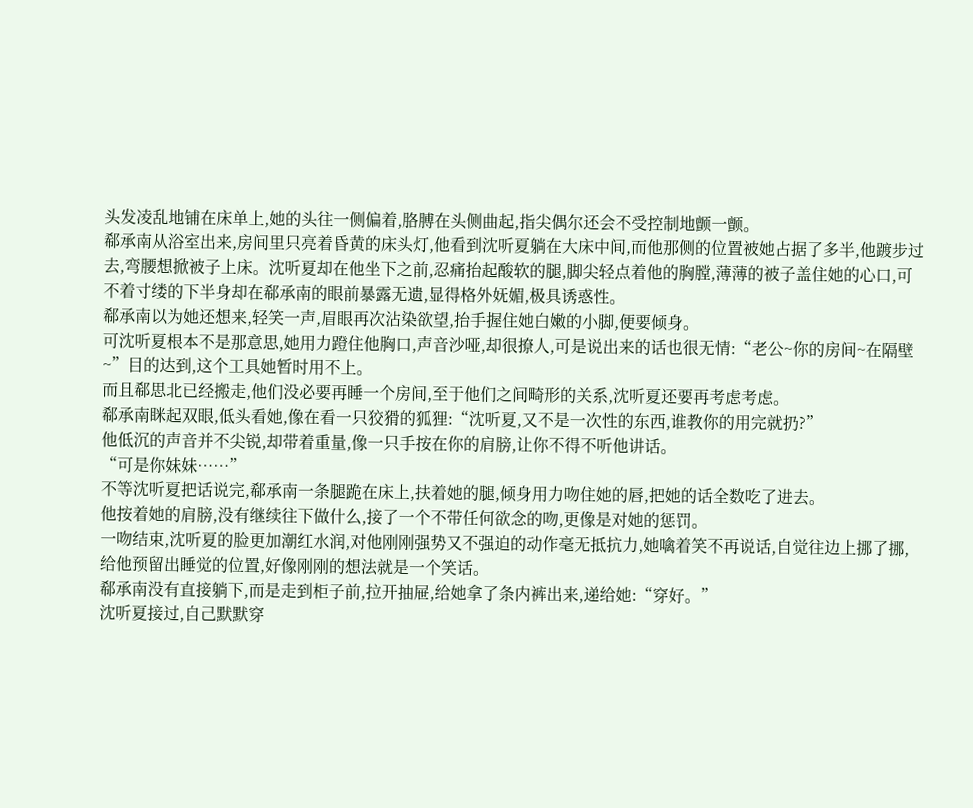头发凌乱地铺在床单上,她的头往一侧偏着,胳膊在头侧曲起,指尖偶尔还会不受控制地颤一颤。
郗承南从浴室出来,房间里只亮着昏黄的床头灯,他看到沈听夏躺在大床中间,而他那侧的位置被她占据了多半,他踱步过去,弯腰想掀被子上床。沈听夏却在他坐下之前,忍痛抬起酸软的腿,脚尖轻点着他的胸膛,薄薄的被子盖住她的心口,可不着寸缕的下半身却在郗承南的眼前暴露无遗,显得格外妩媚,极具诱惑性。
郗承南以为她还想来,轻笑一声,眉眼再次沾染欲望,抬手握住她白嫩的小脚,便要倾身。
可沈听夏根本不是那意思,她用力蹬住他胸口,声音沙哑,却很撩人,可是说出来的话也很无情:“老公~你的房间~在隔壁~”目的达到,这个工具她暂时用不上。
而且郗思北已经搬走,他们没必要再睡一个房间,至于他们之间畸形的关系,沈听夏还要再考虑考虑。
郗承南眯起双眼,低头看她,像在看一只狡猾的狐狸:“沈听夏,又不是一次性的东西,谁教你的用完就扔?”
他低沉的声音并不尖锐,却带着重量,像一只手按在你的肩膀,让你不得不听他讲话。
“可是你妹妹……”
不等沈听夏把话说完,郗承南一条腿跪在床上,扶着她的腿,倾身用力吻住她的唇,把她的话全数吃了进去。
他按着她的肩膀,没有继续往下做什么,接了一个不带任何欲念的吻,更像是对她的惩罚。
一吻结束,沈听夏的脸更加潮红水润,对他刚刚强势又不强迫的动作毫无抵抗力,她噙着笑不再说话,自觉往边上挪了挪,给他预留出睡觉的位置,好像刚刚的想法就是一个笑话。
郗承南没有直接躺下,而是走到柜子前,拉开抽屉,给她拿了条内裤出来,递给她:“穿好。”
沈听夏接过,自己默默穿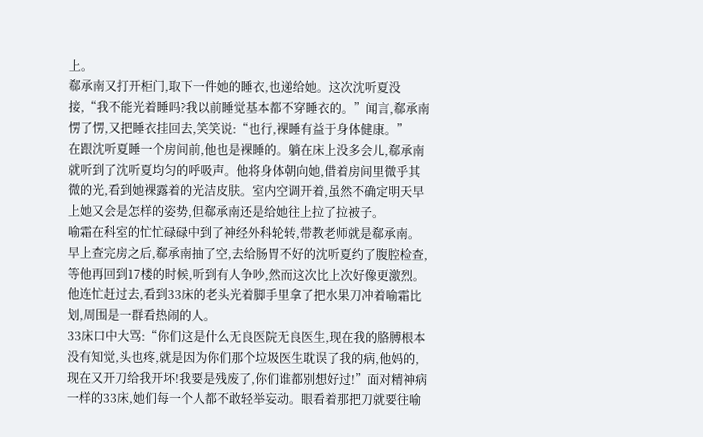上。
郗承南又打开柜门,取下一件她的睡衣,也递给她。这次沈听夏没接,“我不能光着睡吗?我以前睡觉基本都不穿睡衣的。”闻言,郗承南愣了愣,又把睡衣挂回去,笑笑说:“也行,裸睡有益于身体健康。”
在跟沈听夏睡一个房间前,他也是裸睡的。躺在床上没多会儿,郗承南就听到了沈听夏均匀的呼吸声。他将身体朝向她,借着房间里微乎其微的光,看到她裸露着的光洁皮肤。室内空调开着,虽然不确定明天早上她又会是怎样的姿势,但郗承南还是给她往上拉了拉被子。
喻霜在科室的忙忙碌碌中到了神经外科轮转,带教老师就是郗承南。早上查完房之后,郗承南抽了空,去给肠胃不好的沈听夏约了腹腔检查,等他再回到17楼的时候,听到有人争吵,然而这次比上次好像更激烈。他连忙赶过去,看到33床的老头光着脚手里拿了把水果刀冲着喻霜比划,周围是一群看热闹的人。
33床口中大骂:“你们这是什么无良医院无良医生,现在我的胳膊根本没有知觉,头也疼,就是因为你们那个垃圾医生耽误了我的病,他妈的,现在又开刀给我开坏!我要是残废了,你们谁都别想好过!”面对精神病一样的33床,她们每一个人都不敢轻举妄动。眼看着那把刀就要往喻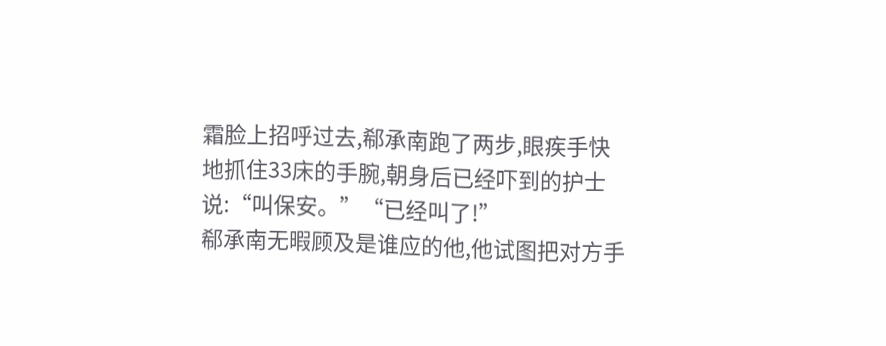霜脸上招呼过去,郗承南跑了两步,眼疾手快地抓住33床的手腕,朝身后已经吓到的护士说:“叫保安。”“已经叫了!”
郗承南无暇顾及是谁应的他,他试图把对方手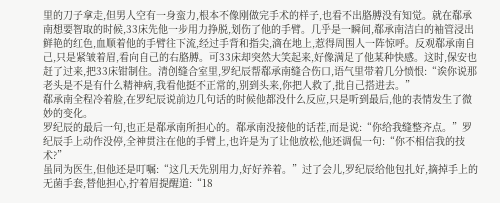里的刀子拿走,但男人空有一身蛮力,根本不像刚做完手术的样子,也看不出胳膊没有知觉。就在郗承南想要智取的时候,33床先他一步用力挣脱,划伤了他的手臂。几乎是一瞬间,郗承南洁白的袖管浸出鲜艳的红色,血顺着他的手臂往下流,经过手背和指尖,滴在地上,惹得周围人一阵惊呼。反观郗承南自己,只是紧皱着眉,看向自己的右胳膊。可33床却突然大笑起来,好像满足了他某种快感。这时,保安也赶了过来,把33床钳制住。清创缝合室里,罗纪辰帮郗承南缝合伤口,语气里带着几分愤恨:“诶你说那老头是不是有什么精神病,我看他挺不正常的,别到头来,你把人救了,批自己搭进去。”
郗承南全程冷着脸,在罗纪辰说前边几句话的时候他都没什么反应,只是听到最后,他的表情发生了微妙的变化。
罗纪辰的最后一句,也正是郗承南所担心的。郗承南没接他的话茬,而是说:“你给我缝整齐点。”罗纪辰手上动作没停,全神贯注在他的手臂上,也许是为了让他放松,他还调侃一句:“你不相信我的技术?”
虽同为医生,但他还是叮嘱:“这几天先别用力,好好养着。”过了会儿,罗纪辰给他包扎好,摘掉手上的无菌手套,替他担心,拧着眉提醒道:“18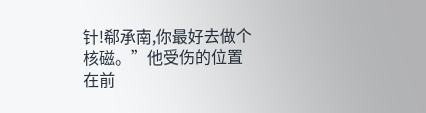针!郗承南,你最好去做个核磁。”他受伤的位置在前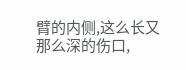臂的内侧,这么长又那么深的伤口,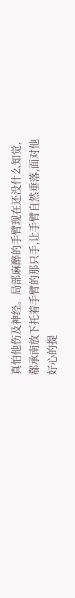真怕他伤及神经。局部麻醉的手臂现在还没什么知觉,郗承南放下托着手臂的那只手,让手臂自然垂落,面对他好心的提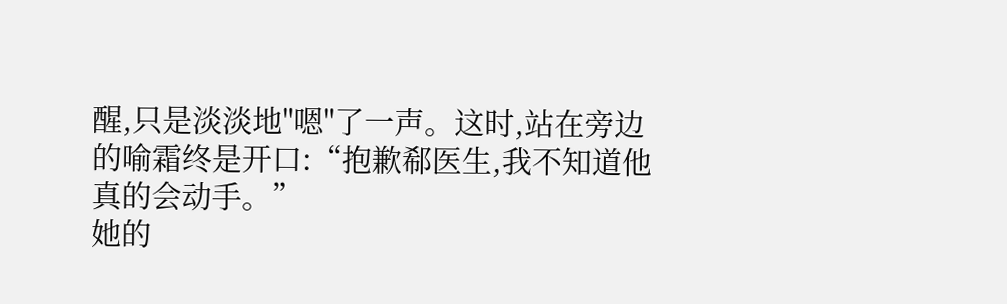醒,只是淡淡地"嗯"了一声。这时,站在旁边的喻霜终是开口:“抱歉郗医生,我不知道他真的会动手。”
她的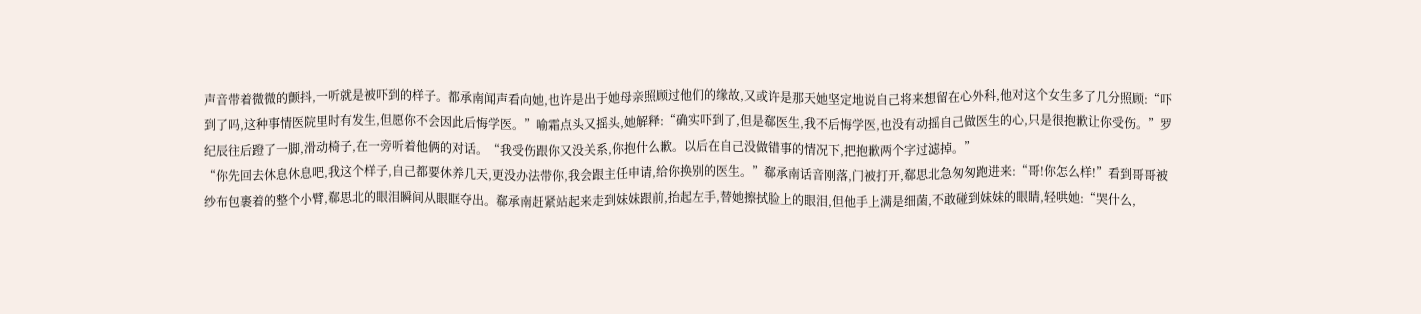声音带着微微的颤抖,一听就是被吓到的样子。都承南闻声看向她,也许是出于她母亲照顾过他们的缘故,又或许是那天她坚定地说自己将来想留在心外科,他对这个女生多了几分照顾:“吓到了吗,这种事情医院里时有发生,但愿你不会因此后悔学医。”喻霜点头又摇头,她解释:“确实吓到了,但是郗医生,我不后悔学医,也没有动摇自己做医生的心,只是很抱歉让你受伤。”罗纪辰往后蹬了一脚,滑动椅子,在一旁听着他俩的对话。“我受伤跟你又没关系,你抱什么歉。以后在自己没做错事的情况下,把抱歉两个字过滤掉。”
“你先回去休息休息吧,我这个样子,自己都要休养几天,更没办法带你,我会跟主任申请,给你换别的医生。”郗承南话音刚落,门被打开,郗思北急匆匆跑进来:“哥!你怎么样!”看到哥哥被纱布包裹着的整个小臂,郗思北的眼泪瞬间从眼眶夺出。郗承南赶紧站起来走到妹妹跟前,抬起左手,替她擦拭脸上的眼泪,但他手上满是细菌,不敢碰到妹妹的眼睛,轻哄她:“哭什么,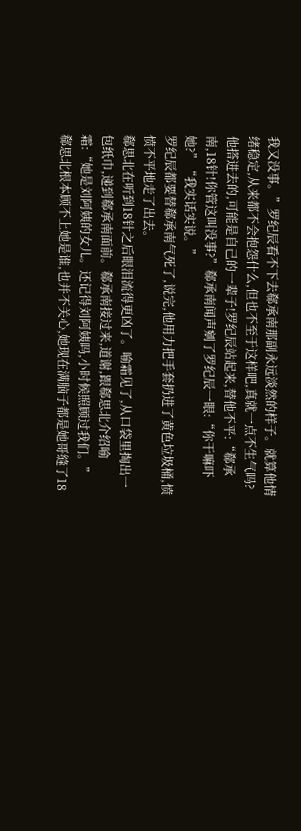我又没事。”罗纪辰看不下去郗承南那副永远淡然的样子。就算他情绪稳定,从来都不会抱怨什么,但也不至于这样吧,真就一点不生气吗?他搭进去的,可能是自己的一辈子!罗纪辰站起来,替他不平:“郗承南,18针!你管这叫没事?”郗承南闻声剜了罗纪辰一眼:“你干嘛吓她?”“我实话实说。”
罗纪辰都要替郗承南气死了,说完,他用力把手套扔进了黄色垃圾桶,愤愤不平地走了出去。
郗思北在听到18针之后眼泪流得更凶了。喻霜见了,从口袋里掏出一包纸巾,递到郗承南面前。郗承南接过来,道谢,跟郗思北介绍喻霜:“她是刘阿姨的女儿。还记得刘阿姨吗,小时候照顾过我们。”
郗思北根本顾不上她是谁,也并不关心,她现在满脑子都是她哥缝了18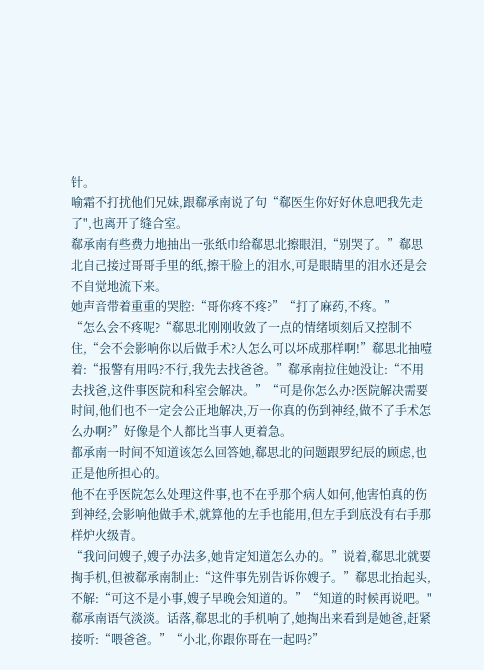针。
喻霜不打扰他们兄妹,跟郗承南说了句“郗医生你好好休息吧我先走了",也离开了缝合室。
郗承南有些费力地抽出一张纸巾给郗思北擦眼泪,“别哭了。”郗思北自己接过哥哥手里的纸,擦干脸上的泪水,可是眼睛里的泪水还是会不自觉地流下来。
她声音带着重重的哭腔:“哥你疼不疼?”“打了麻药,不疼。”
“怎么会不疼呢?“郗思北刚刚收敛了一点的情绪顷刻后又控制不住,“会不会影响你以后做手术?人怎么可以坏成那样啊!”郗思北抽噎着:“报警有用吗?不行,我先去找爸爸。”郗承南拉住她没让:“不用去找爸,这件事医院和科室会解决。”“可是你怎么办?医院解决需要时间,他们也不一定会公正地解决,万一你真的伤到神经,做不了手术怎么办啊?”好像是个人都比当事人更着急。
都承南一时间不知道该怎么回答她,郗思北的问题跟罗纪辰的顾虑,也正是他所担心的。
他不在乎医院怎么处理这件事,也不在乎那个病人如何,他害怕真的伤到神经,会影响他做手术,就算他的左手也能用,但左手到底没有右手那样炉火级青。
“我问问嫂子,嫂子办法多,她肯定知道怎么办的。”说着,郗思北就要掏手机,但被郗承南制止:“这件事先别告诉你嫂子。”郗思北抬起头,不解:“可这不是小事,嫂子早晚会知道的。”“知道的时候再说吧。"郗承南语气淡淡。话落,郗思北的手机响了,她掏出来看到是她爸,赶紧接听:“喂爸爸。”“小北,你跟你哥在一起吗?”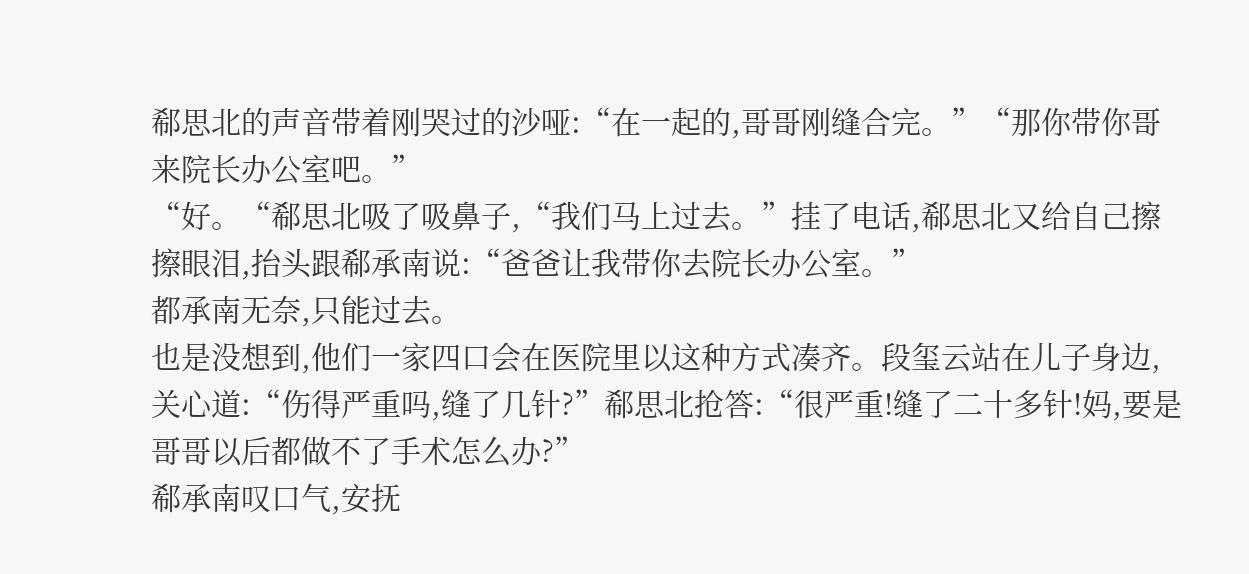郗思北的声音带着刚哭过的沙哑:“在一起的,哥哥刚缝合完。”“那你带你哥来院长办公室吧。”
“好。“郗思北吸了吸鼻子,“我们马上过去。”挂了电话,郗思北又给自己擦擦眼泪,抬头跟郗承南说:“爸爸让我带你去院长办公室。”
都承南无奈,只能过去。
也是没想到,他们一家四口会在医院里以这种方式凑齐。段玺云站在儿子身边,关心道:“伤得严重吗,缝了几针?”郗思北抢答:“很严重!缝了二十多针!妈,要是哥哥以后都做不了手术怎么办?”
郗承南叹口气,安抚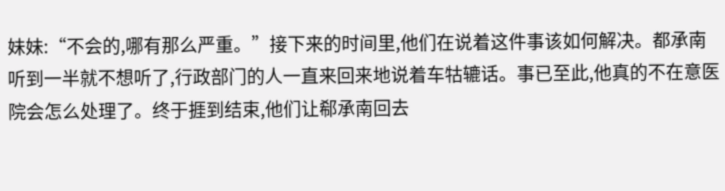妹妹:“不会的,哪有那么严重。”接下来的时间里,他们在说着这件事该如何解决。都承南听到一半就不想听了,行政部门的人一直来回来地说着车牯辘话。事已至此,他真的不在意医院会怎么处理了。终于捱到结束,他们让郗承南回去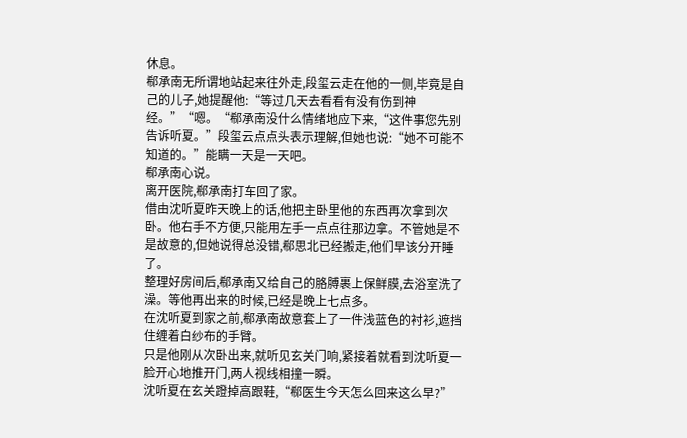休息。
郗承南无所谓地站起来往外走,段玺云走在他的一侧,毕竟是自己的儿子,她提醒他:“等过几天去看看有没有伤到神经。”“嗯。“郗承南没什么情绪地应下来,“这件事您先别告诉听夏。”段玺云点点头表示理解,但她也说:“她不可能不知道的。”能瞒一天是一天吧。
郗承南心说。
离开医院,郗承南打车回了家。
借由沈听夏昨天晚上的话,他把主卧里他的东西再次拿到次卧。他右手不方便,只能用左手一点点往那边拿。不管她是不是故意的,但她说得总没错,郗思北已经搬走,他们早该分开睡了。
整理好房间后,郗承南又给自己的胳膊裹上保鲜膜,去浴室洗了澡。等他再出来的时候,已经是晚上七点多。
在沈听夏到家之前,郗承南故意套上了一件浅蓝色的衬衫,遮挡住缠着白纱布的手臂。
只是他刚从次卧出来,就听见玄关门响,紧接着就看到沈听夏一脸开心地推开门,两人视线相撞一瞬。
沈听夏在玄关蹬掉高跟鞋,“郗医生今天怎么回来这么早?”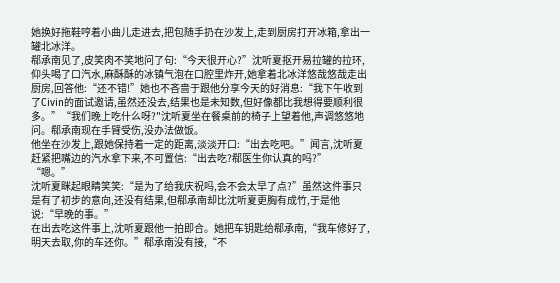她换好拖鞋哼着小曲儿走进去,把包随手扔在沙发上,走到厨房打开冰箱,拿出一罐北冰洋。
郗承南见了,皮笑肉不笑地问了句:“今天很开心?”沈听夏抠开易拉罐的拉环,仰头喝了口汽水,麻酥酥的冰镇气泡在口腔里炸开,她拿着北冰洋悠哉悠哉走出厨房,回答他:“还不错!”她也不吝啬于跟他分享今天的好消息:“我下午收到了Civin的面试邀请,虽然还没去,结果也是未知数,但好像都比我想得要顺利很多。”“我们晚上吃什么呀?"沈听夏坐在餐桌前的椅子上望着他,声调悠悠地问。郗承南现在手臂受伤,没办法做饭。
他坐在沙发上,跟她保持着一定的距离,淡淡开口:“出去吃吧。”闻言,沈听夏赶紧把嘴边的汽水拿下来,不可置信:“出去吃?郗医生你认真的吗?”
“嗯。”
沈听夏眯起眼睛笑笑:“是为了给我庆祝吗,会不会太早了点?”虽然这件事只是有了初步的意向,还没有结果,但郗承南却比沈听夏更胸有成竹,于是他说:“早晚的事。”
在出去吃这件事上,沈听夏跟他一拍即合。她把车钥匙给郗承南,“我车修好了,明天去取,你的车还你。”郗承南没有接,“不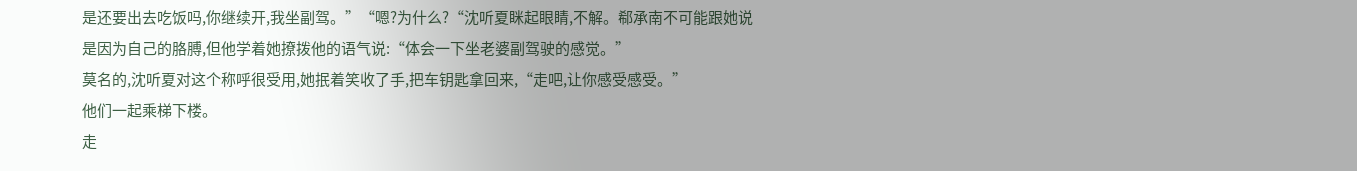是还要出去吃饭吗,你继续开,我坐副驾。”“嗯?为什么?“沈听夏眯起眼睛,不解。郗承南不可能跟她说是因为自己的胳膊,但他学着她撩拨他的语气说:“体会一下坐老婆副驾驶的感觉。”
莫名的,沈听夏对这个称呼很受用,她抿着笑收了手,把车钥匙拿回来,“走吧,让你感受感受。”
他们一起乘梯下楼。
走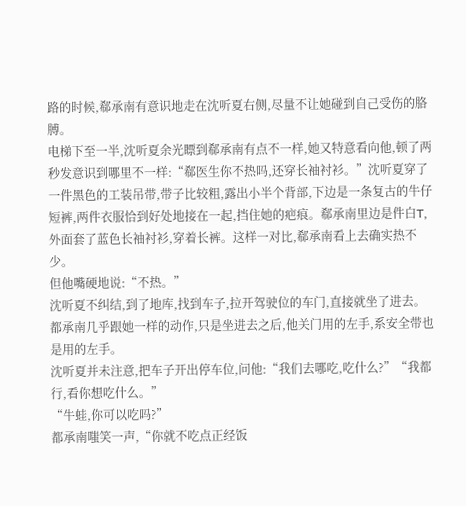路的时候,郗承南有意识地走在沈听夏右侧,尽量不让她碰到自己受伤的胳膊。
电梯下至一半,沈听夏余光瞟到郗承南有点不一样,她又特意看向他,顿了两秒发意识到哪里不一样:“郗医生你不热吗,还穿长袖衬衫。”沈听夏穿了一件黑色的工装吊带,带子比较粗,露出小半个背部,下边是一条复古的牛仔短裤,两件衣服恰到好处地接在一起,挡住她的疤痕。郗承南里边是件白T,外面套了蓝色长袖衬衫,穿着长裤。这样一对比,郗承南看上去确实热不少。
但他嘴硬地说:“不热。”
沈听夏不纠结,到了地库,找到车子,拉开驾驶位的车门,直接就坐了进去。
都承南几乎跟她一样的动作,只是坐进去之后,他关门用的左手,系安全带也是用的左手。
沈听夏并未注意,把车子开出停车位,问他:“我们去哪吃,吃什么?”“我都行,看你想吃什么。”
“牛蛙,你可以吃吗?”
都承南嗤笑一声,“你就不吃点正经饭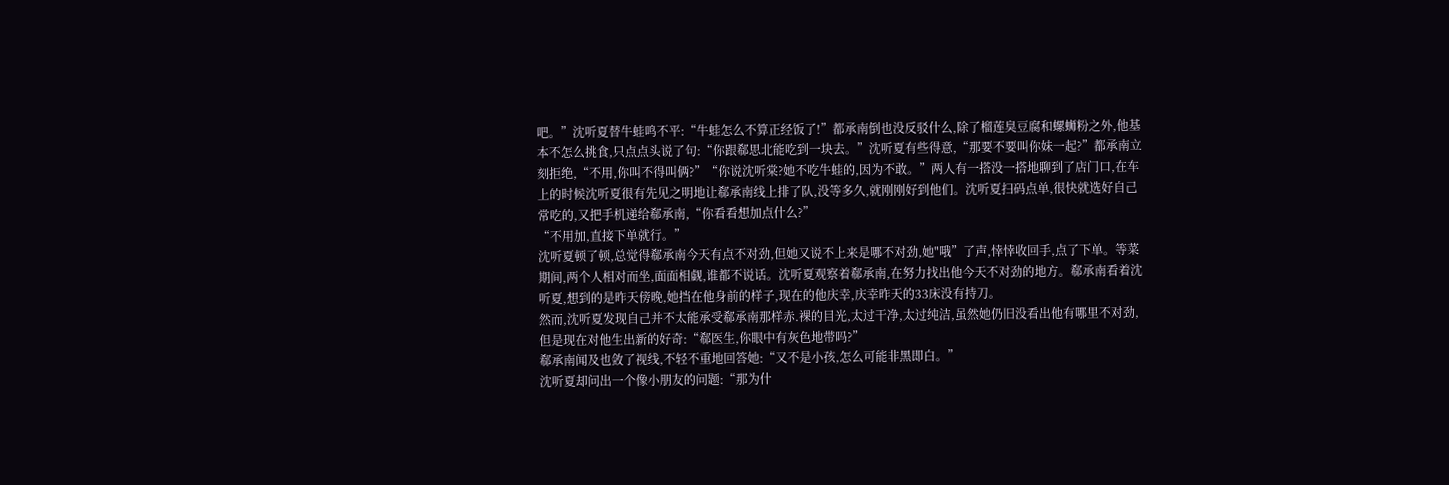吧。”沈听夏替牛蛙鸣不平:“牛蛙怎么不算正经饭了!”都承南倒也没反驳什么,除了榴莲臭豆腐和螺蛳粉之外,他基本不怎么挑食,只点点头说了句:“你跟郗思北能吃到一块去。”沈听夏有些得意,“那要不要叫你妹一起?”都承南立刻拒绝,“不用,你叫不得叫俩?”“你说沈听棠?她不吃牛蛙的,因为不敢。”两人有一搭没一搭地聊到了店门口,在车上的时候沈听夏很有先见之明地让郗承南线上排了队,没等多久,就刚刚好到他们。沈听夏扫码点单,很快就选好自己常吃的,又把手机递给郗承南,“你看看想加点什么?”
“不用加,直接下单就行。”
沈听夏顿了顿,总觉得郗承南今天有点不对劲,但她又说不上来是哪不对劲,她"哦”了声,悻悻收回手,点了下单。等菜期间,两个人相对而坐,面面相觑,谁都不说话。沈听夏观察着郗承南,在努力找出他今天不对劲的地方。郗承南看着沈听夏,想到的是昨天傍晚,她挡在他身前的样子,现在的他庆幸,庆幸昨天的33床没有持刀。
然而,沈听夏发现自己并不太能承受郗承南那样赤.裸的目光,太过干净,太过纯洁,虽然她仍旧没看出他有哪里不对劲,但是现在对他生出新的好奇:“郗医生,你眼中有灰色地带吗?”
郗承南闻及也敛了视线,不轻不重地回答她:“又不是小孩,怎么可能非黑即白。”
沈听夏却问出一个像小朋友的问题:“那为什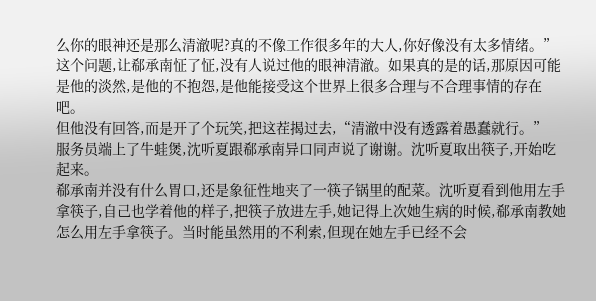么你的眼神还是那么清澈呢?真的不像工作很多年的大人,你好像没有太多情绪。”这个问题,让郗承南怔了怔,没有人说过他的眼神清澈。如果真的是的话,那原因可能是他的淡然,是他的不抱怨,是他能接受这个世界上很多合理与不合理事情的存在吧。
但他没有回答,而是开了个玩笑,把这茬揭过去,“清澈中没有透露着愚蠢就行。”
服务员端上了牛蛙煲,沈听夏跟郗承南异口同声说了谢谢。沈听夏取出筷子,开始吃起来。
郗承南并没有什么胃口,还是象征性地夹了一筷子锅里的配菜。沈听夏看到他用左手拿筷子,自己也学着他的样子,把筷子放进左手,她记得上次她生病的时候,郗承南教她怎么用左手拿筷子。当时能虽然用的不利索,但现在她左手已经不会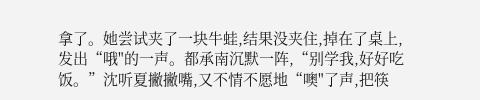拿了。她尝试夹了一块牛蛙,结果没夹住,掉在了桌上,发出“哦"的一声。都承南沉默一阵,“别学我,好好吃饭。”沈听夏撇撇嘴,又不情不愿地“噢"了声,把筷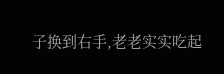子换到右手,老老实实吃起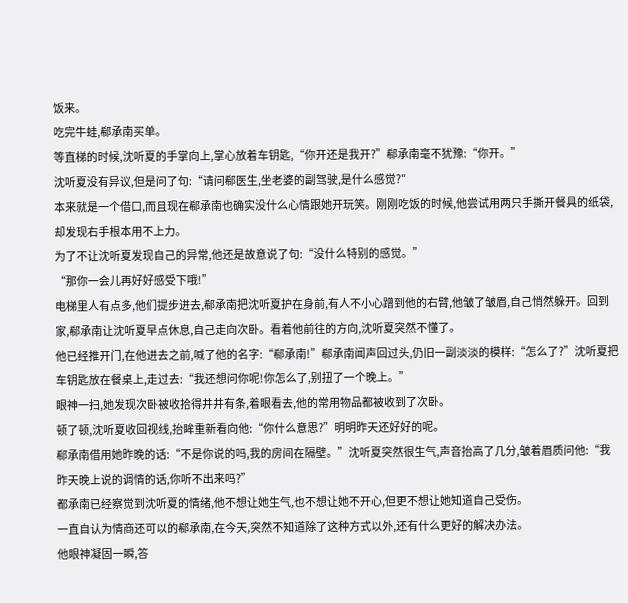饭来。
吃完牛蛙,郗承南买单。
等直梯的时候,沈听夏的手掌向上,掌心放着车钥匙,“你开还是我开?”郗承南毫不犹豫:“你开。”
沈听夏没有异议,但是问了句:“请问郗医生,坐老婆的副驾驶,是什么感觉?″
本来就是一个借口,而且现在郗承南也确实没什么心情跟她开玩笑。刚刚吃饭的时候,他尝试用两只手撕开餐具的纸袋,却发现右手根本用不上力。
为了不让沈听夏发现自己的异常,他还是故意说了句:“没什么特别的感觉。”
“那你一会儿再好好感受下哦!”
电梯里人有点多,他们提步进去,郗承南把沈听夏护在身前,有人不小心蹭到他的右臂,他皱了皱眉,自己悄然躲开。回到家,郗承南让沈听夏早点休息,自己走向次卧。看着他前往的方向,沈听夏突然不懂了。
他已经推开门,在他进去之前,喊了他的名字:“郗承南!”郗承南闻声回过头,仍旧一副淡淡的模样:“怎么了?”沈听夏把车钥匙放在餐桌上,走过去:“我还想问你呢!你怎么了,别扭了一个晚上。”
眼神一扫,她发现次卧被收拾得井井有条,着眼看去,他的常用物品都被收到了次卧。
顿了顿,沈听夏收回视线,抬眸重新看向他:“你什么意思?”明明昨天还好好的呢。
郗承南借用她昨晚的话:“不是你说的吗,我的房间在隔壁。”沈听夏突然很生气,声音抬高了几分,皱着眉质问他:“我昨天晚上说的调情的话,你听不出来吗?”
都承南已经察觉到沈听夏的情绪,他不想让她生气,也不想让她不开心,但更不想让她知道自己受伤。
一直自认为情商还可以的郗承南,在今天,突然不知道除了这种方式以外,还有什么更好的解决办法。
他眼神凝固一瞬,答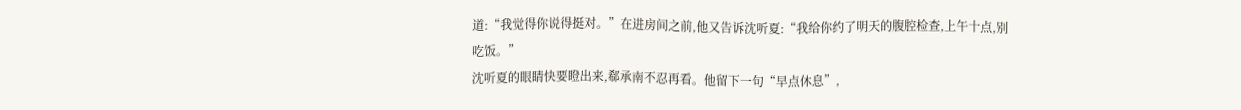道:“我觉得你说得挺对。”在进房间之前,他又告诉沈听夏:“我给你约了明天的腹腔检查,上午十点,别吃饭。”
沈听夏的眼睛快要瞪出来,郗承南不忍再看。他留下一句“早点休息”,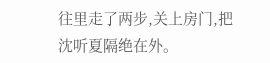往里走了两步,关上房门,把沈听夏隔绝在外。